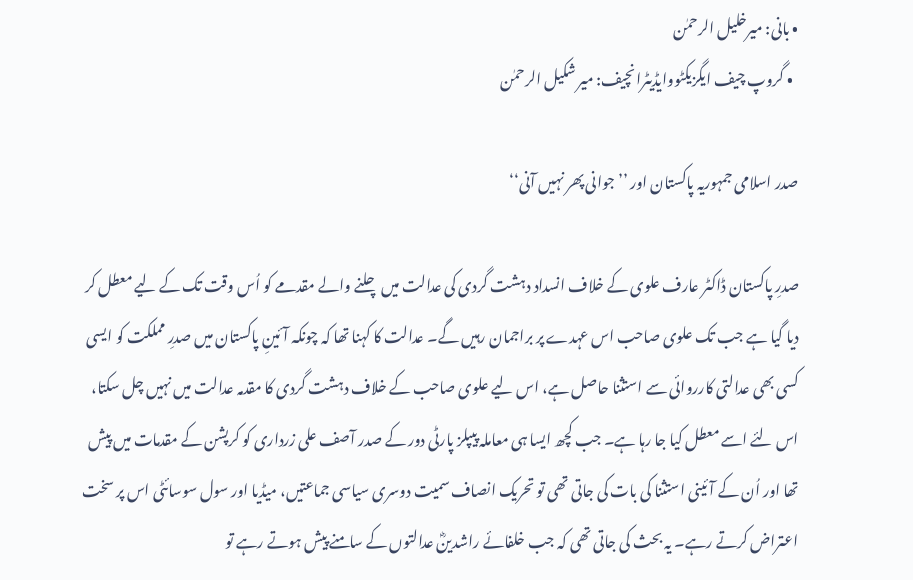• بانی: میرخلیل الرحمٰن
  • گروپ چیف ایگزیکٹووایڈیٹرانچیف: میر شکیل الرحمٰن

صدر اسلامی جمہوریہ پاکستان اور ’’ جوانی پھر نہیں آنی‘‘

صدرِ پاکستان ڈاکٹر عارف علوی کے خلاف انسداد دہشت گردی کی عدالت میں چلنے والے مقدمے کو اُس وقت تک کے لیے معطل کر دیا گیا ہے جب تک علوی صاحب اس عہدے پر براجمان رہیں گے۔ عدالت کا کہنا تھا کہ چونکہ آئینِ پاکستان میں صدرِ مملکت کو ایسی کسی بھی عدالتی کارروائی سے استثنا حاصل ہے، اس لیے علوی صاحب کے خلاف دہشت گردی کا مقدمہ عدالت میں نہیں چل سکتا، اس لئے اسے معطل کیا جا رہا ہے۔ جب کچھ ایسا ہی معاملہ پیپلز پارٹی دور کے صدر آصف علی زرداری کو کرپشن کے مقدمات میں پیش تھا اور اُن کے آئینی استثنا کی بات کی جاتی تھی تو تحریک انصاف سمیت دوسری سیاسی جماعتیں، میڈیا اور سول سوسائٹی اس پر سخت اعتراض کرتے رہے۔ یہ بحث کی جاتی تھی کہ جب خلفائے راشدینؓ عدالتوں کے سامنے پیش ہوتے رہے تو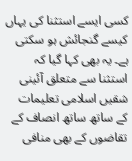کسی ایسے استثنا کی یہاں کیسے گنجائش ہو سکتی ہے۔ یہ بھی کہا گیا کہ استثنا سے متعلق آئینی شقیں اسلامی تعلیمات کے ساتھ ساتھ انصاف کے تقاضوں کے بھی منافی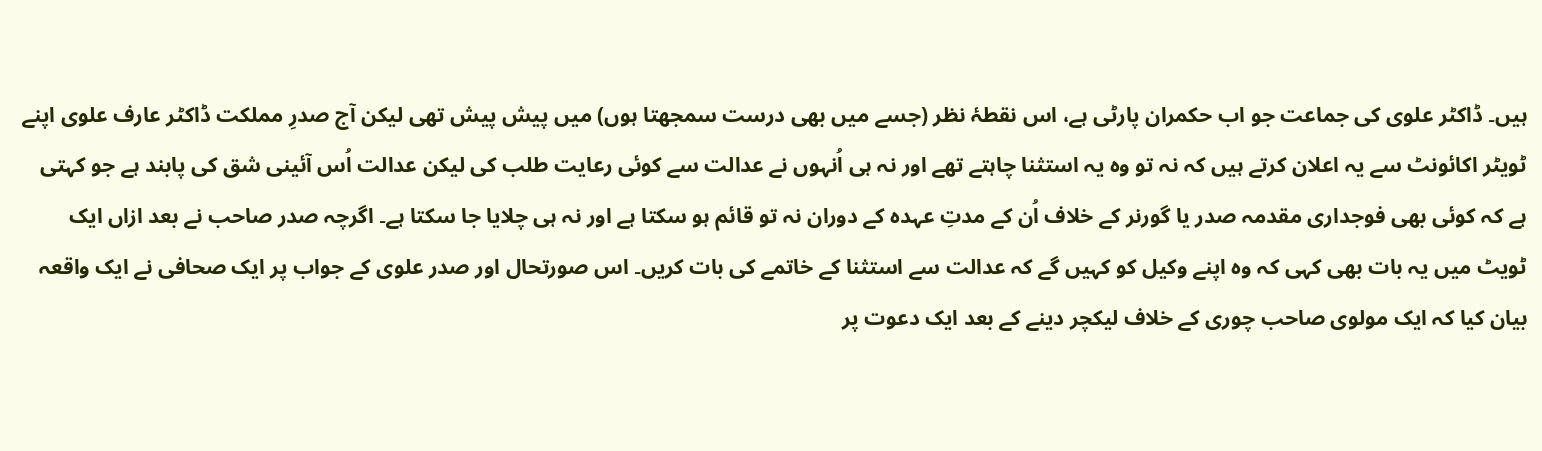ہیں۔ ڈاکٹر علوی کی جماعت جو اب حکمران پارٹی ہے، اس نقطۂ نظر (جسے میں بھی درست سمجھتا ہوں) میں پیش پیش تھی لیکن آج صدرِ مملکت ڈاکٹر عارف علوی اپنے ٹویٹر اکائونٹ سے یہ اعلان کرتے ہیں کہ نہ تو وہ یہ استثنا چاہتے تھے اور نہ ہی اُنہوں نے عدالت سے کوئی رعایت طلب کی لیکن عدالت اُس آئینی شق کی پابند ہے جو کہتی ہے کہ کوئی بھی فوجداری مقدمہ صدر یا گورنر کے خلاف اُن کے مدتِ عہدہ کے دوران نہ تو قائم ہو سکتا ہے اور نہ ہی چلایا جا سکتا ہے۔ اگرچہ صدر صاحب نے بعد ازاں ایک ٹویٹ میں یہ بات بھی کہی کہ وہ اپنے وکیل کو کہیں گے کہ عدالت سے استثنا کے خاتمے کی بات کریں۔ اس صورتحال اور صدر علوی کے جواب پر ایک صحافی نے ایک واقعہ بیان کیا کہ ایک مولوی صاحب چوری کے خلاف لیکچر دینے کے بعد ایک دعوت پر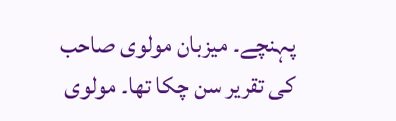پہنچے۔ میزبان مولوی صاحب کی تقریر سن چکا تھا۔ مولوی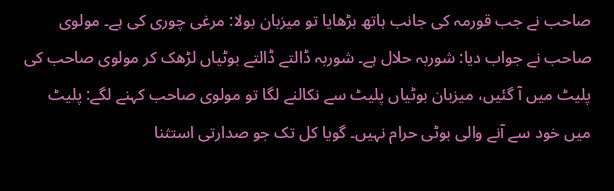صاحب نے جب قورمہ کی جانب ہاتھ بڑھایا تو میزبان بولا: مرغی چوری کی ہے۔ مولوی صاحب نے جواب دیا: شوربہ حلال ہے۔ شوربہ ڈالتے ڈالتے بوٹیاں لڑھک کر مولوی صاحب کی پلیٹ میں آ گئیں، میزبان بوٹیاں پلیٹ سے نکالنے لگا تو مولوی صاحب کہنے لگے: پلیٹ میں خود سے آنے والی بوٹی حرام نہیں۔ گویا کل تک جو صدارتی استثنا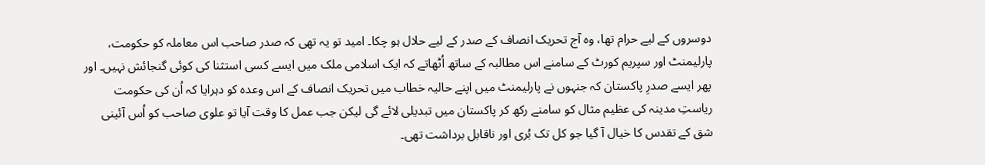دوسروں کے لیے حرام تھا، وہ آج تحریک انصاف کے صدر کے لیے حلال ہو چکا۔ امید تو یہ تھی کہ صدر صاحب اس معاملہ کو حکومت، پارلیمنٹ اور سپریم کورٹ کے سامنے اس مطالبہ کے ساتھ اُٹھاتے کہ ایک اسلامی ملک میں ایسے کسی استثنا کی کوئی گنجائش نہیں۔ اور پھر ایسے صدرِ پاکستان کہ جنہوں نے پارلیمنٹ میں اپنے حالیہ خطاب میں تحریک انصاف کے اس وعدہ کو دہرایا کہ اُن کی حکومت ریاستِ مدینہ کی عظیم مثال کو سامنے رکھ کر پاکستان میں تبدیلی لائے گی لیکن جب عمل کا وقت آیا تو علوی صاحب کو اُس آئینی شق کے تقدس کا خیال آ گیا جو کل تک بُری اور ناقابل برداشت تھی۔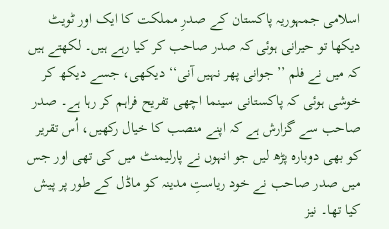اسلامی جمہوریہ پاکستان کے صدرِ مملکت کا ایک اور ٹویٹ دیکھا تو حیرانی ہوئی کہ صدر صاحب کر کیا رہے ہیں۔ لکھتے ہیں کہ میں نے فلم ’’جوانی پھر نہیں آنی‘‘ دیکھی، جسے دیکھ کر خوشی ہوئی کہ پاکستانی سینما اچھی تفریح فراہم کر رہا ہے۔ صدر صاحب سے گزارش ہے کہ اپنے منصب کا خیال رکھیں، اُس تقریر کو بھی دوبارہ پڑھ لیں جو انہوں نے پارلیمنٹ میں کی تھی اور جس میں صدر صاحب نے خود ریاستِ مدینہ کو ماڈل کے طور پر پیش کیا تھا۔ نیز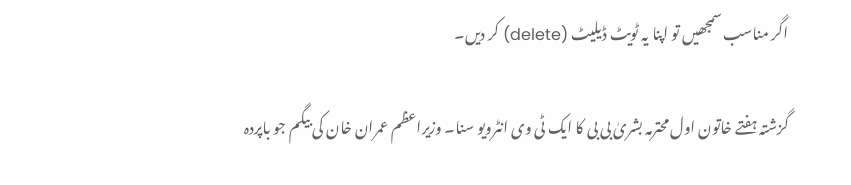اگر مناسب سمجھیں تو اپنا یہ ٹویٹ ڈیلیٹ (delete) کر دیں۔

گزشتہ ہفتے خاتون اول محترمہ بشریٰ بی بی کا ایک ٹی وی انٹرویو سنا۔ وزیراعظم عمران خان کی بیگم جو باپردہ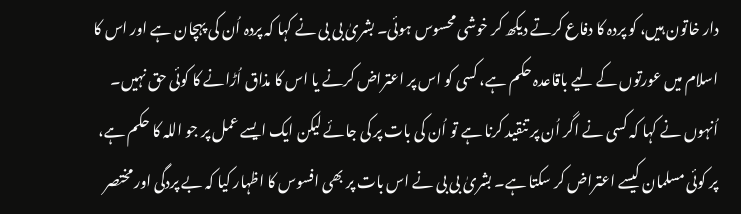دار خاتون ہیں، کو پردہ کا دفاع کرتے دیکھ کر خوشی محسوس ہوئی۔ بشریٰ بی بی نے کہا کہ پردہ اُن کی پہچان ہے اور اس کا اسلام میں عورتوں کے لیے باقاعدہ حکم ہے، کسی کو اس پر اعتراض کرنے یا اس کا مذاق اُڑانے کا کوئی حق نہیں۔ اُنہوں نے کہا کہ کسی نے اگر اُن پر تنقید کرنا ہے تو اُن کی بات پر کی جائے لیکن ایک ایسے عمل پر جو اللہ کا حکم ہے، پر کوئی مسلمان کیسے اعتراض کر سکتا ہے۔ بشریٰ بی بی نے اس بات پر بھی افسوس کا اظہار کیا کہ بے پردگی اور مختصر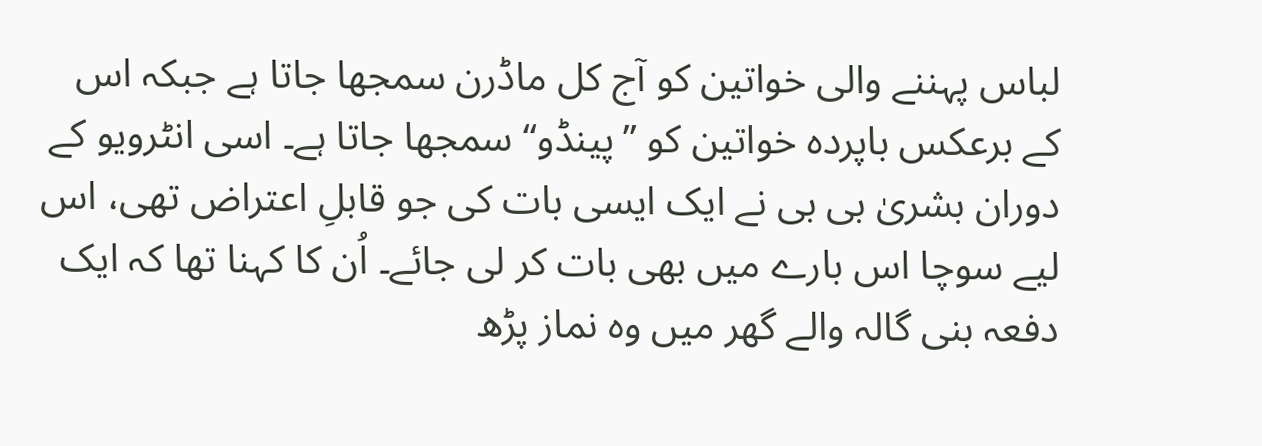لباس پہننے والی خواتین کو آج کل ماڈرن سمجھا جاتا ہے جبکہ اس کے برعکس باپردہ خواتین کو ’’پینڈو‘‘ سمجھا جاتا ہے۔ اسی انٹرویو کے دوران بشریٰ بی بی نے ایک ایسی بات کی جو قابلِ اعتراض تھی، اس لیے سوچا اس بارے میں بھی بات کر لی جائے۔ اُن کا کہنا تھا کہ ایک دفعہ بنی گالہ والے گھر میں وہ نماز پڑھ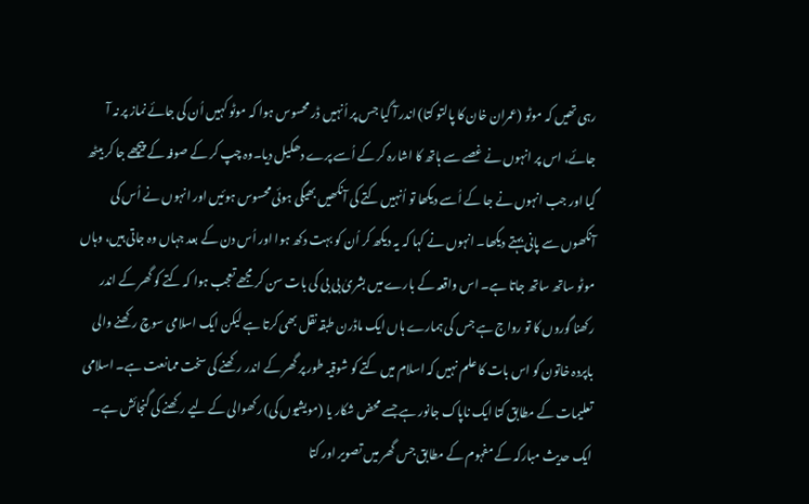رہی تھیں کہ موٹو (عمران خان کا پالتو کتا) اندر آ گیا جس پر اُنہیں ڈر محسوس ہوا کہ موٹو کہیں اُن کی جائے نماز پر نہ آ جائے، اس پر انہوں نے غصے سے ہاتھ کا اشارہ کر کے اُسے پرے دھکیل دیا۔وہ چپ کر کے صوفہ کے پیچھے جا کر بیٹھ گیا اور جب انہوں نے جا کے اُسے دیکھا تو اُنہیں کتے کی آنکھیں بھیگی ہوئی محسوس ہوئیں اور انہوں نے اُس کی آنکھوں سے پانی بہتے دیکھا۔ انہوں نے کہا کہ یہ دیکھ کر اُن کو بہت دکھ ہوا اور اُس دن کے بعد جہاں وہ جاتی ہیں، وہاں موٹو ساتھ ساتھ جاتا ہے۔ اس واقعہ کے بارے میں بشریٰ بی بی کی بات سن کر مجھے تعجب ہوا کہ کتے کو گھر کے اندر رکھنا گوروں کا تو رواج ہے جس کی ہمارے ہاں ایک ماڈرن طبقہ نقل بھی کرتا ہے لیکن ایک اسلامی سوچ رکھنے والی باپردہ خاتون کو اس بات کا علم نہیں کہ اسلام میں کتے کو شوقیہ طور پر گھر کے اندر رکھنے کی سخت ممانعت ہے۔ اسلامی تعلیمات کے مطابق کتا ایک ناپاک جانور ہے جسے محض شکار یا (مویشیوں کی) رکھوالی کے لیے رکھنے کی گنجائش ہے۔ ایک حدیث مبارکہ کے مفہوم کے مطابق جس گھر میں تصویر اور کتا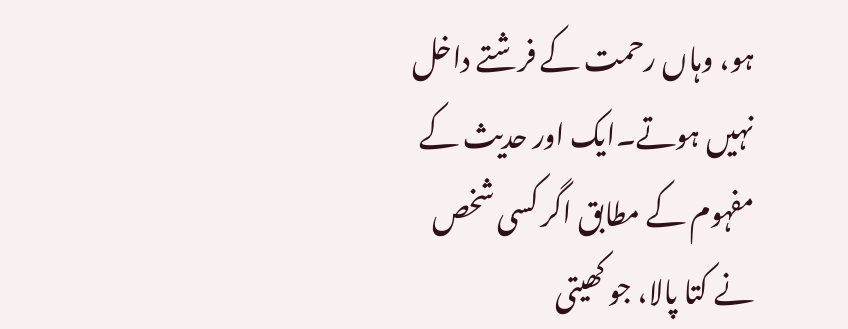ہو، وہاں رحمت کے فرشتے داخل نہیں ہوتے۔ایک اور حدیث کے مفہوم کے مطابق اگر کسی شخص نے کتا پالا، جو کھیتی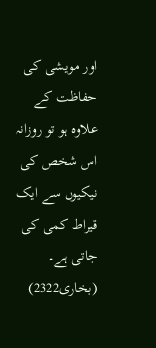اور مویشی کی حفاظت کے علاوہ ہو تو روزانہ اس شخص کی نیکیوں سے ایک قیراط کمی کی جاتی ہے۔ (بخاری2322)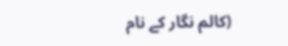(کالم نگار کے نام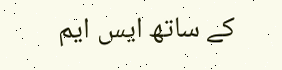کے ساتھ ایس ایم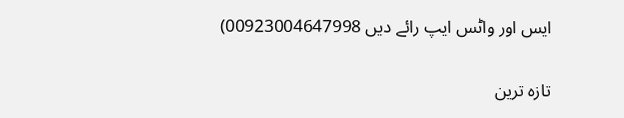ایس اور واٹس ایپ رائے دیں 00923004647998)

تازہ ترین